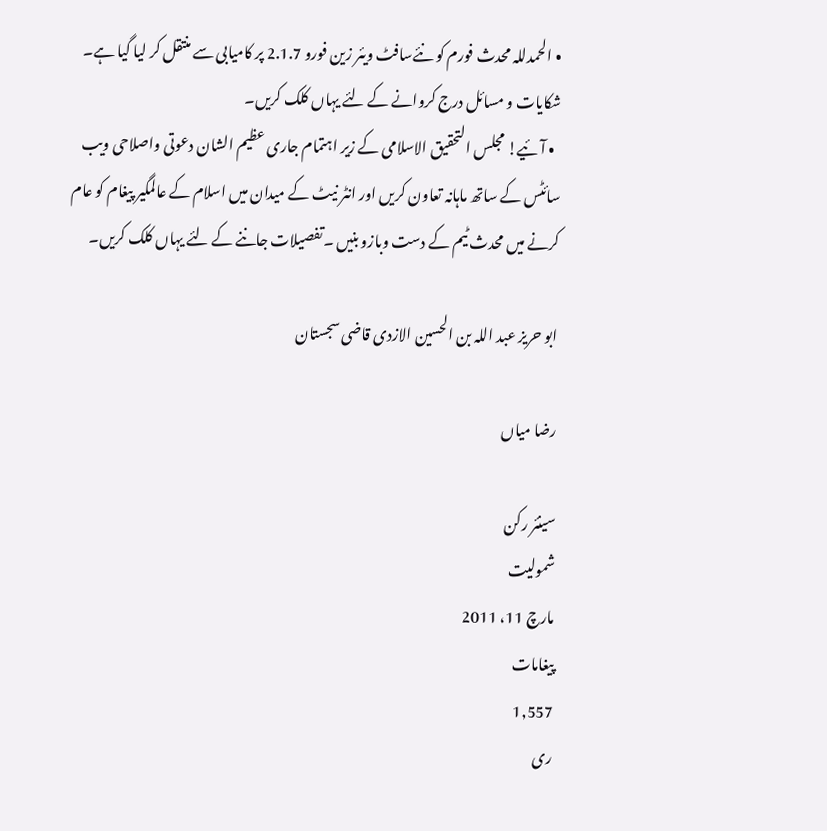• الحمدللہ محدث فورم کو نئےسافٹ ویئر زین فورو 2.1.7 پر کامیابی سے منتقل کر لیا گیا ہے۔ شکایات و مسائل درج کروانے کے لئے یہاں کلک کریں۔
  • آئیے! مجلس التحقیق الاسلامی کے زیر اہتمام جاری عظیم الشان دعوتی واصلاحی ویب سائٹس کے ساتھ ماہانہ تعاون کریں اور انٹر نیٹ کے میدان میں اسلام کے عالمگیر پیغام کو عام کرنے میں محدث ٹیم کے دست وبازو بنیں ۔تفصیلات جاننے کے لئے یہاں کلک کریں۔

ابو حریز عبد اللہ بن الحسین الازدی قاضی سجستان

رضا میاں

سینئر رکن
شمولیت
مارچ 11، 2011
پیغامات
1,557
ری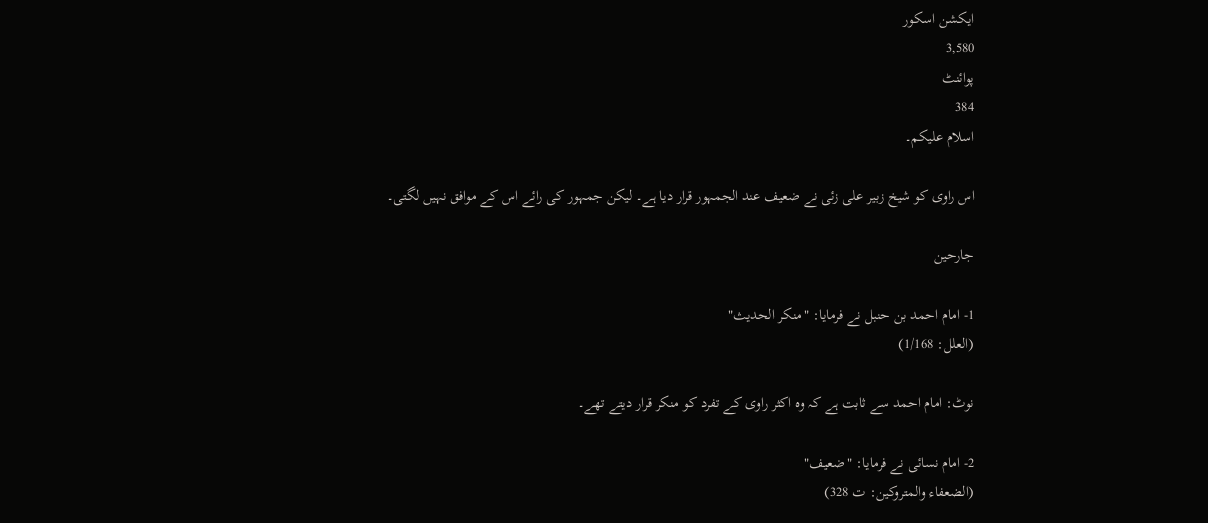ایکشن اسکور
3,580
پوائنٹ
384
اسلام علیکم۔

اس راوی کو شیخ زبیر علی زئی نے ضعیف عند الجمہور قرار دیا ہے۔ لیکن جمہور کی رائے اس کے موافق نہیں لگتی۔

جارحین

1- امام احمد بن حنبل نے فرمایا: "منكر الحديث"
(العلل: 1/168)

نوٹ: امام احمد سے ثابت ہے کہ وہ اکثر راوی کے تفرد کو منکر قرار دیتے تھے۔

2- امام نسائی نے فرمایا: "ضعيف"
(الضعفاء والمتروکین: ت 328)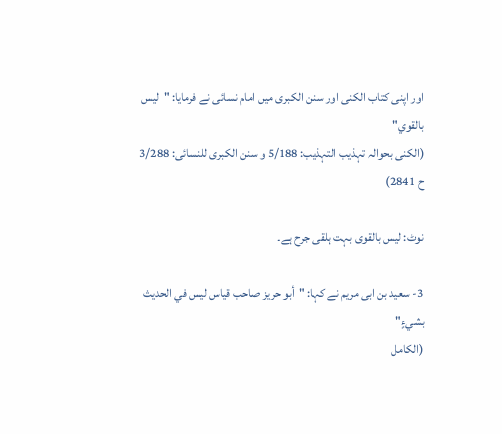اور اپنی کتاب الکنی اور سنن الکبری میں امام نسائی نے فرمایا: "ليس بالقوي"
(الکنی بحوالہ تہذیب التہذیب: 5/188 و سنن الکبری للنسائی: 3/288 ح 2841)

نوٹ: لیس بالقوی بہت ہلقی جرح ہے۔

3- سعید بن ابی مریم نے کہا: "أبو حريز صاحب قياس ليس في الحديث بشيءٍ"
(الکامل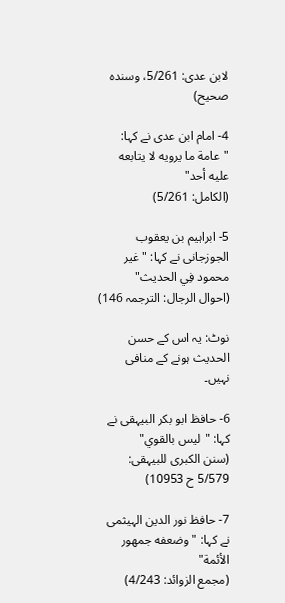لابن عدی: 5/261، وسندہ صحیح)

4- امام ابن عدی نے کہا: "عامة ما يرويه لا يتابعه عليه أحد"
(الکامل: 5/261)

5- ابراہیم بن یعقوب الجوزجانی نے کہا: "غير محمود فِي الحديث"
(احوال الرجال: الترجمہ 146)

نوٹ: یہ اس کے حسن الحدیث ہونے کے منافی نہیں۔

6- حافظ ابو بکر البیہقی نے کہا: "ليس بالقوي"
(سنن الکبری للبیہقی: 5/579 ح 10953)

7- حافظ نور الدین الہیثمی نے کہا: "وضعفه جمھور الأئمة"
(مجمع الزوائد: 4/243)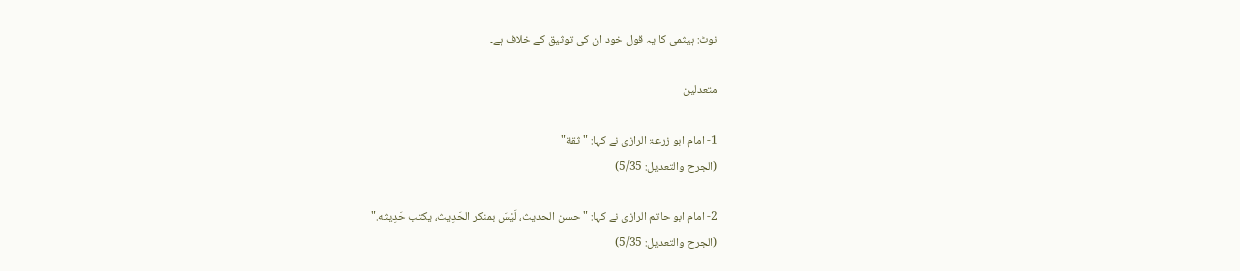نوٹ: ہیثمی کا یہ قول خود ان کی توثیق کے خلاف ہے۔

متعدلین

1- امام ابو زرعۃ الرازی نے کہا: "ثقة"
(الجرح والتعدیل: 5/35)

2- امام ابو حاتم الرازی نے کہا: "حسن الحديث، لَيْسَ بمنكر الحَدِيث، يكتب حَدِيثه."
(الجرح والتعدیل: 5/35)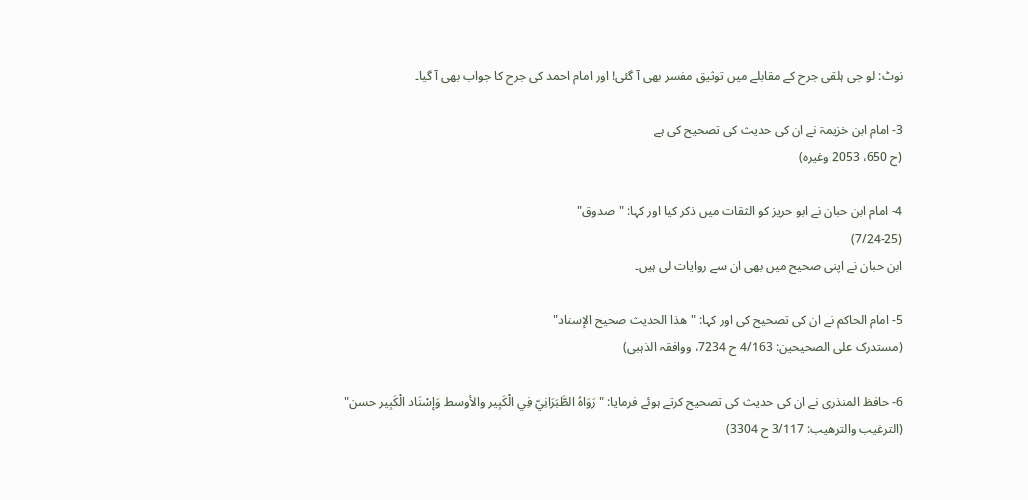نوٹ: لو جی ہلقی جرح کے مقابلے میں توثیق مفسر بھی آ گئی! اور امام احمد کی جرح کا جواب بھی آ گیا۔

3- امام ابن خزیمۃ نے ان کی حدیث کی تصحیح کی ہے
(ح 650، 2053 وغیرہ)

4- امام ابن حبان نے ابو حریز کو الثقات میں ذکر کیا اور کہا: "صدوق"
(7/24-25)
ابن حبان نے اپنی صحیح میں بھی ان سے روایات لی ہیں۔

5- امام الحاکم نے ان کی تصحیح کی اور کہا: "هذا الحديث صحيح الإسناد"
(مستدرک علی الصحیحین: 4/163 ح 7234، ووافقہ الذہبی)

6- حافظ المنذری نے ان کی حدیث کی تصحیح کرتے ہوئے فرمایا: "رَوَاهُ الطَّبَرَانِيّ فِي الْكَبِير والأوسط وَإسْنَاد الْكَبِير حسن"
(الترغیب والترھیب: 3/117 ح 3304)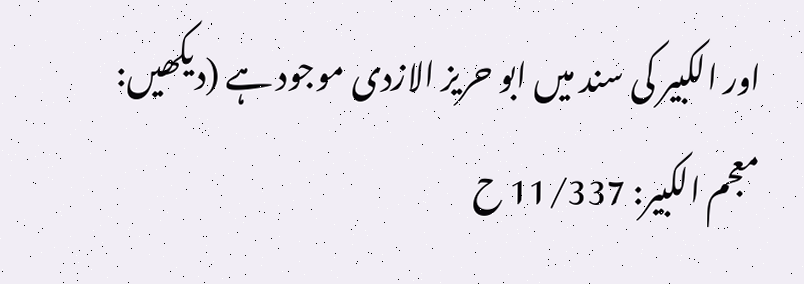اور الکبیر کی سند میں ابو حریز الازدی موجود ہے (دیکھیں: معجم الکبیر: 11/337 ح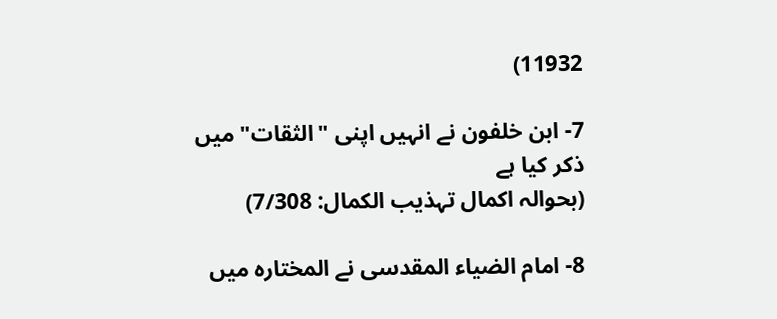11932)

7- ابن خلفون نے انہیں اپنی "الثقات" میں ذکر کیا ہے
(بحوالہ اکمال تہذیب الکمال: 7/308)

8- امام الضیاء المقدسی نے المختارہ میں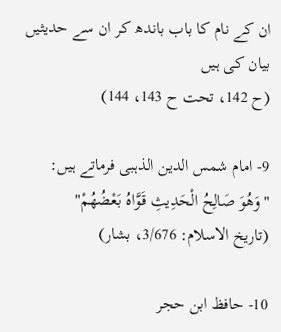ان کے نام کا باب باندھ کر ان سے حدیثیں بیان کی ہیں
(ح 142، تحت ح 143، 144)

9- امام شمس الدین الذہبی فرماتے ہیں: "وَهُوَ صَالِحُ الْحَدِيثِ قَوَّاهُ بَعْضُهُمْ"
(تاریخ الاسلام: 3/676، بشار)

10- حافظ ابن حجر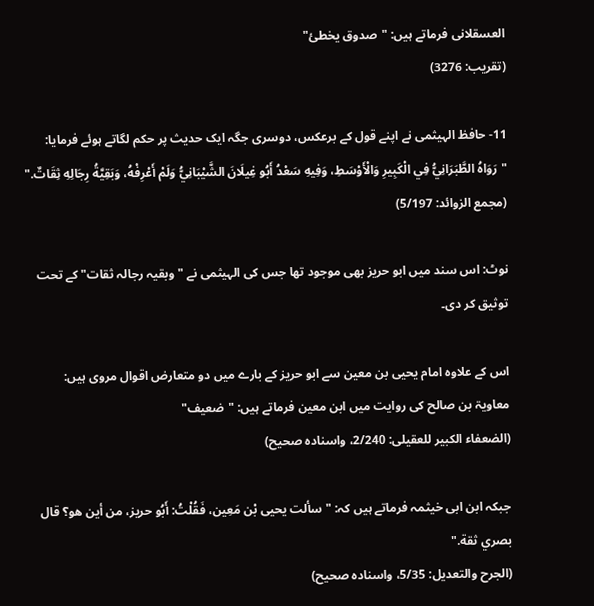العسقلانی فرماتے ہیں: "صدوق يخطئ"
(تقریب: 3276)

11- حافظ الہیثمی نے اپنے قول کے برعکس، دوسری جگہ ایک حدیث پر حکم لگاتے ہوئے فرمایا: "رَوَاهُ الطَّبَرَانِيُّ فِي الْكَبِيرِ وَالْأَوْسَطِ، وَفِيهِ سَعْدُ أَبُو غِيلَانَ الشَّيْبَانِيُّ وَلَمْ أَعْرِفْهُ، وَبَقِيَّةُ رِجَالِهِ ثِقَاتٌ."
(مجمع الزوائد: 5/197)

نوٹ: اس سند میں ابو حریز بھی موجود تھا جس کی الہیثمی نے "وبقیہ رجالہ ثقات" کے تحت توثیق کر دی۔

اس کے علاوہ امام یحیی بن معین سے ابو حریز کے بارے میں دو متعارض اقوال مروی ہیں:
معاویۃ بن صالح کی روایت میں ابن معین فرماتے ہیں: "ضعيف"
(الضعفاء الکبیر للعقیلی: 2/240، واسنادہ صحیح)

جبکہ ابن ابی خیثمہ فرماتے ہیں کہ: "سألت يحيى بْن مَعِين، فَقُلْتُ: أَبُو حريز، من أين هو؟ قال بصري ثقة."
(الجرح والتعدیل: 5/35، واسنادہ صحیح)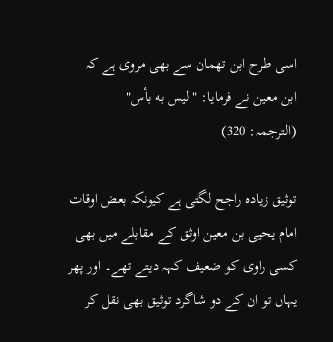اسی طرح ابن تھمان سے بھی مروی ہے کہ ابن معین نے فرمایا: "ليس به بأس"
(الترجمہ: 320)

توثیق زیادہ راجح لگتی ہے کیونکہ بعض اوقات امام یحیی بن معین اوثق کے مقابلے میں بھی کسی راوی کو ضعیف کہہ دیتے تھے۔ اور پھر یہاں تو ان کے دو شاگرد توثیق بھی نقل کر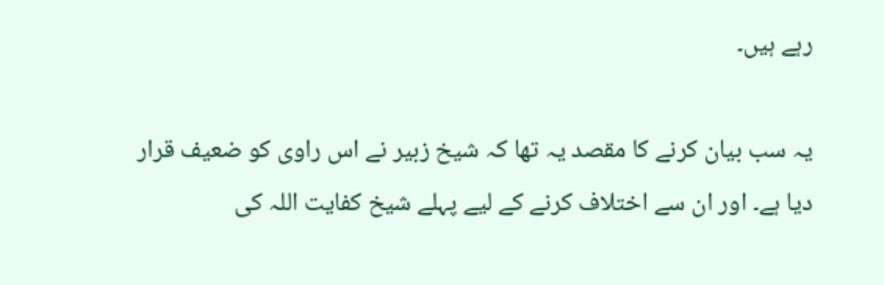رہے ہیں۔

یہ سب بیان کرنے کا مقصد یہ تھا کہ شیخ زبیر نے اس راوی کو ضعیف قرار دیا ہے۔ اور ان سے اختلاف کرنے کے لیے پہلے شیخ کفایت اللہ کی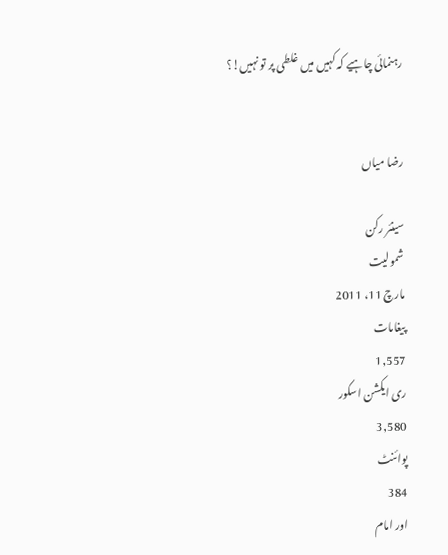رہنمائی چاہیے کہ کہیں میں غلطی پر تو نہیں!؟


رضا میاں

سینئر رکن
شمولیت
مارچ 11، 2011
پیغامات
1,557
ری ایکشن اسکور
3,580
پوائنٹ
384
اور امام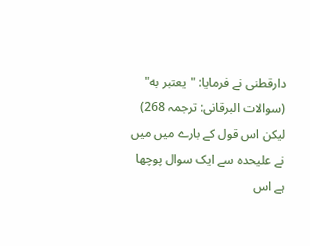دارقطنی نے فرمایا: "يعتبر به"
(سوالات البرقانی: ترجمہ 268)
لیکن اس قول کے بارے میں میں نے علیحدہ سے ایک سوال پوچھا ہے اس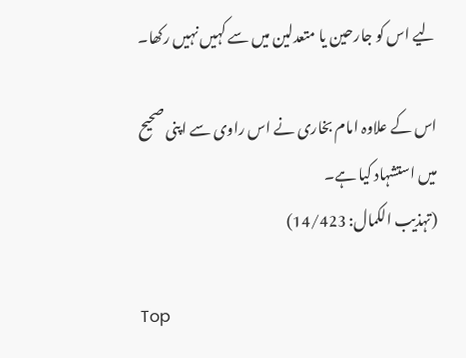لیے اس کو جارحین یا متعدلین میں سے کہیں نہیں رکھا۔

اس کے علاوہ امام بخاری نے اس راوی سے اپنی صحیح میں استشہاد کیا ہے۔
(تہذیب الکمال: 14/423)

Top